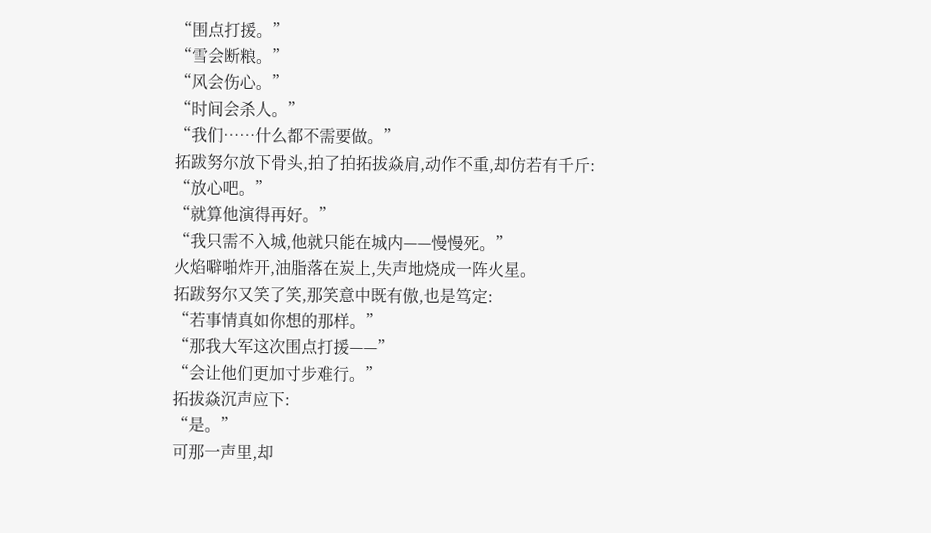“围点打援。”
“雪会断粮。”
“风会伤心。”
“时间会杀人。”
“我们……什么都不需要做。”
拓跋努尔放下骨头,拍了拍拓拔焱肩,动作不重,却仿若有千斤:
“放心吧。”
“就算他演得再好。”
“我只需不入城,他就只能在城内——慢慢死。”
火焰噼啪炸开,油脂落在炭上,失声地烧成一阵火星。
拓跋努尔又笑了笑,那笑意中既有傲,也是笃定:
“若事情真如你想的那样。”
“那我大军这次围点打援——”
“会让他们更加寸步难行。”
拓拔焱沉声应下:
“是。”
可那一声里,却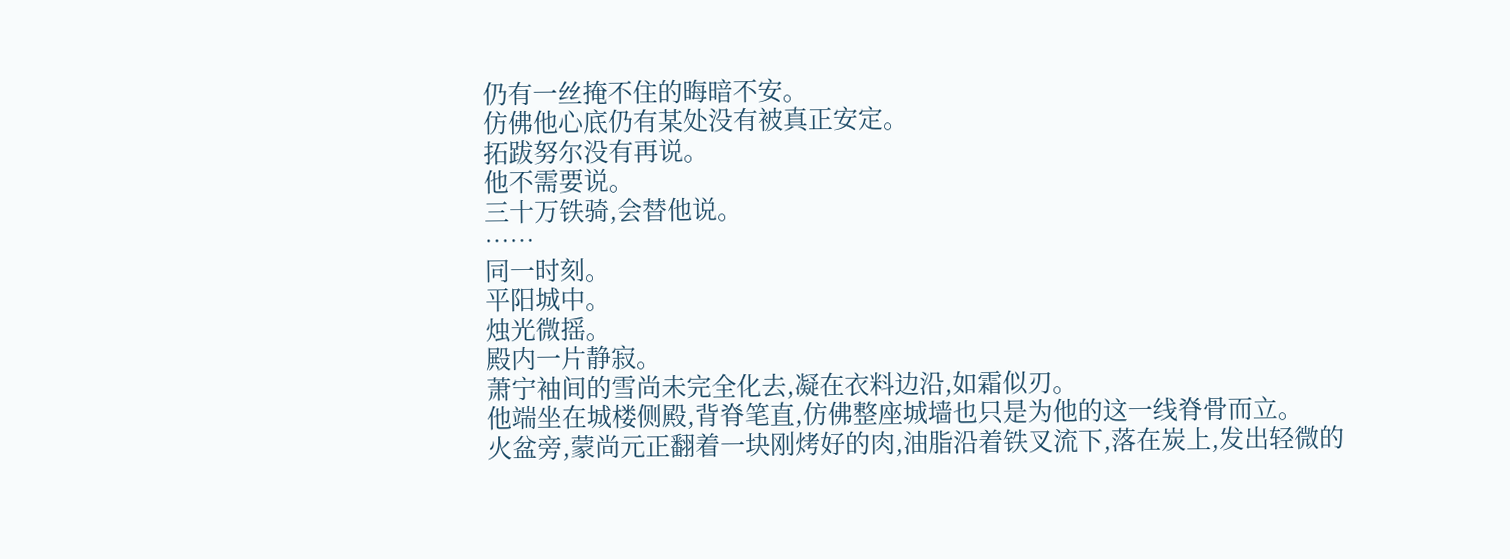仍有一丝掩不住的晦暗不安。
仿佛他心底仍有某处没有被真正安定。
拓跋努尔没有再说。
他不需要说。
三十万铁骑,会替他说。
……
同一时刻。
平阳城中。
烛光微摇。
殿内一片静寂。
萧宁袖间的雪尚未完全化去,凝在衣料边沿,如霜似刃。
他端坐在城楼侧殿,背脊笔直,仿佛整座城墙也只是为他的这一线脊骨而立。
火盆旁,蒙尚元正翻着一块刚烤好的肉,油脂沿着铁叉流下,落在炭上,发出轻微的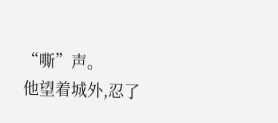“嘶”声。
他望着城外,忍了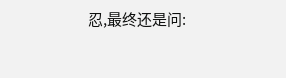忍,最终还是问: